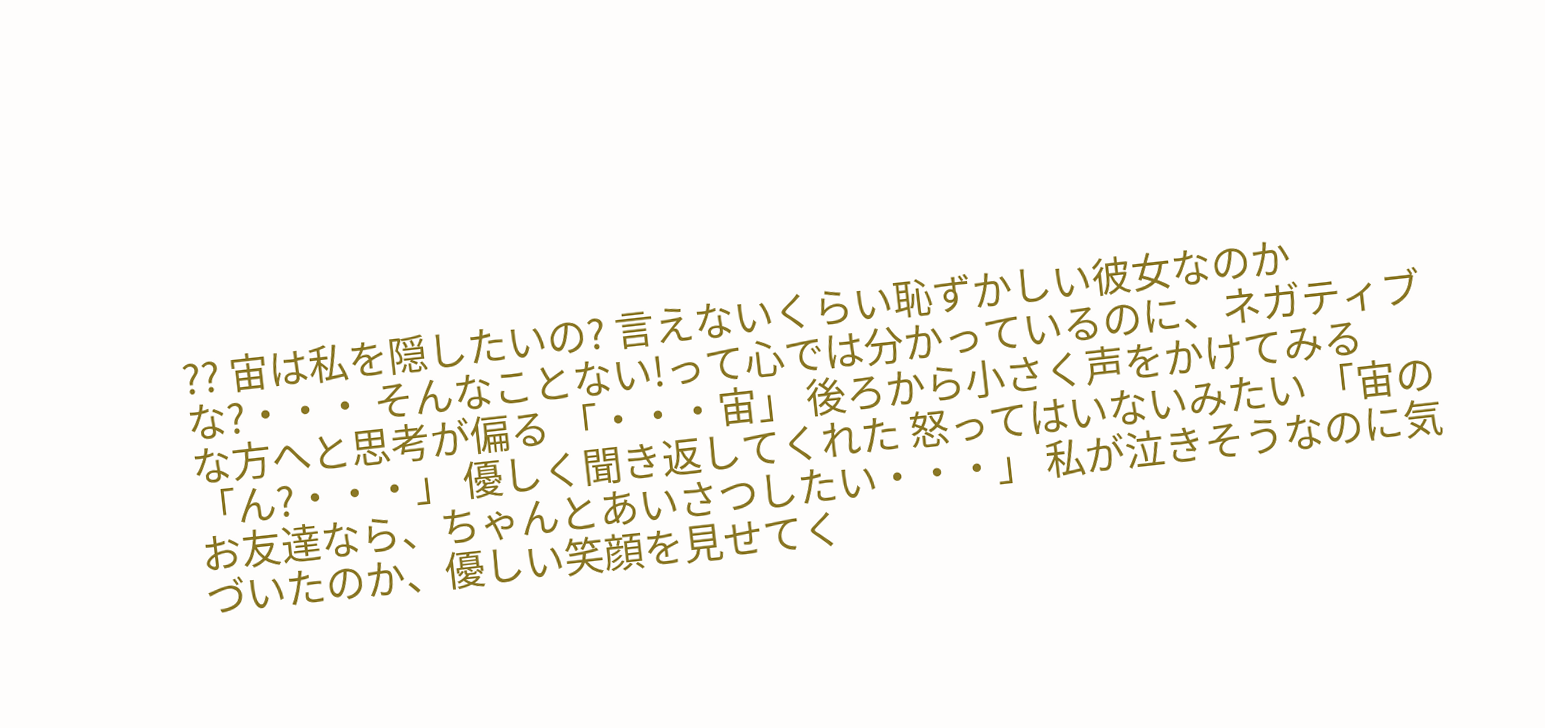?? 宙は私を隠したいの? 言えないくらい恥ずかしい彼女なのかな?・・・ そんなことない!って心では分かっているのに、ネガティブな方へと思考が偏る 「・・・宙」 後ろから小さく声をかけてみる 「ん?・・・」 優しく聞き返してくれた 怒ってはいないみたい 「宙のお友達なら、ちゃんとあいさつしたい・・・」 私が泣きそうなのに気づいたのか、優しい笑顔を見せてく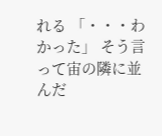れる 「・・・わかった」 そう言って宙の隣に並んだ